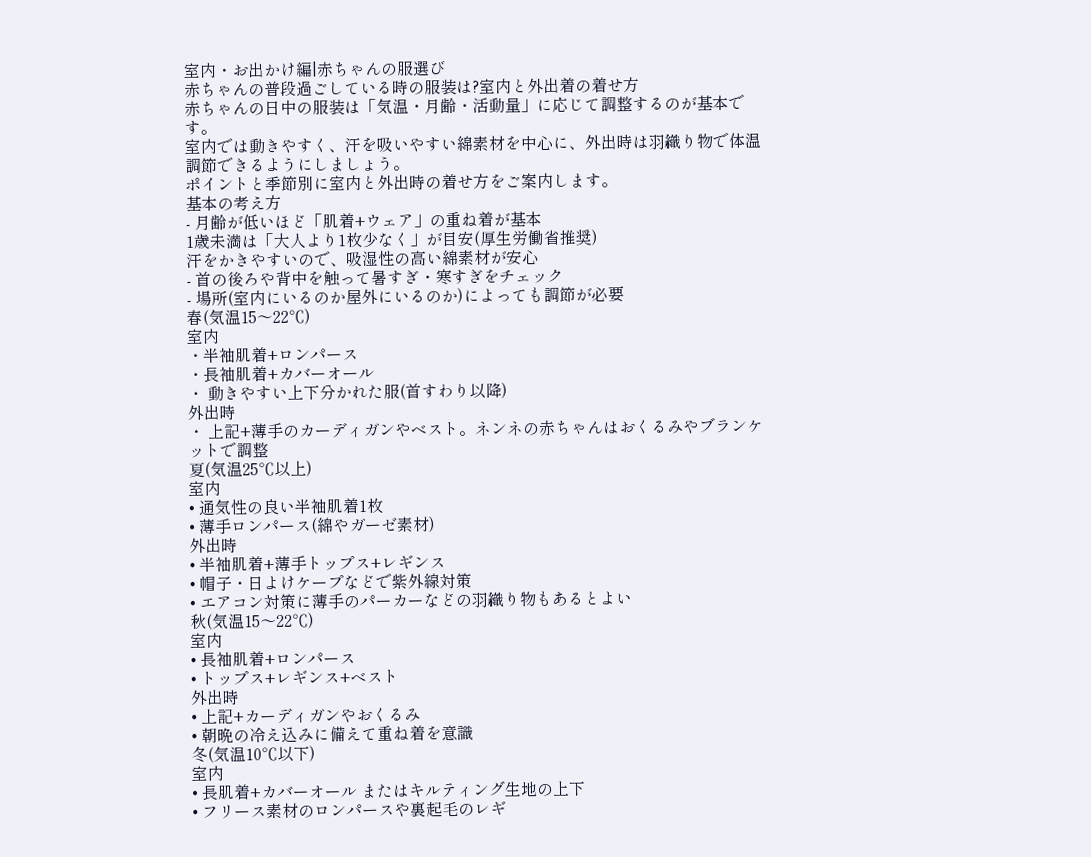室内・お出かけ編|赤ちゃんの服選び
赤ちゃんの普段過ごしている時の服装は?室内と外出着の着せ方
赤ちゃんの日中の服装は「気温・月齢・活動量」に応じて調整するのが基本です。
室内では動きやすく、汗を吸いやすい綿素材を中心に、外出時は羽織り物で体温調節できるようにしましょう。
ポイントと季節別に室内と外出時の着せ方をご案内します。
基本の考え方
- 月齢が低いほど「肌着+ウェア」の重ね着が基本
1歳未満は「大人より1枚少なく」が目安(厚生労働省推奨)
汗をかきやすいので、吸湿性の高い綿素材が安心
- 首の後ろや背中を触って暑すぎ・寒すぎをチェック
- 場所(室内にいるのか屋外にいるのか)によっても調節が必要
春(気温15〜22℃)
室内
・半袖肌着+ロンパース
・長袖肌着+カバーオール
・ 動きやすい上下分かれた服(首すわり以降)
外出時
・ 上記+薄手のカーディガンやベスト。ネンネの赤ちゃんはおくるみやブランケットで調整
夏(気温25℃以上)
室内
• 通気性の良い半袖肌着1枚
• 薄手ロンパース(綿やガーゼ素材)
外出時
• 半袖肌着+薄手トップス+レギンス
• 帽子・日よけケープなどで紫外線対策
• エアコン対策に薄手のパーカーなどの羽織り物もあるとよい
秋(気温15〜22℃)
室内
• 長袖肌着+ロンパース
• トップス+レギンス+ベスト
外出時
• 上記+カーディガンやおくるみ
• 朝晩の冷え込みに備えて重ね着を意識
冬(気温10℃以下)
室内
• 長肌着+カバーオール またはキルティング生地の上下
• フリース素材のロンパースや裏起毛のレギ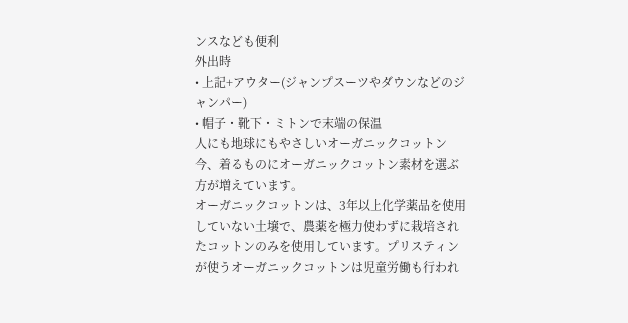ンスなども便利
外出時
• 上記+アウター(ジャンプスーツやダウンなどのジャンパー)
• 帽子・靴下・ミトンで末端の保温
人にも地球にもやさしいオーガニックコットン
今、着るものにオーガニックコットン素材を選ぶ方が増えています。
オーガニックコットンは、3年以上化学薬品を使用していない土壌で、農薬を極力使わずに栽培されたコットンのみを使用しています。プリスティンが使うオーガニックコットンは児童労働も行われ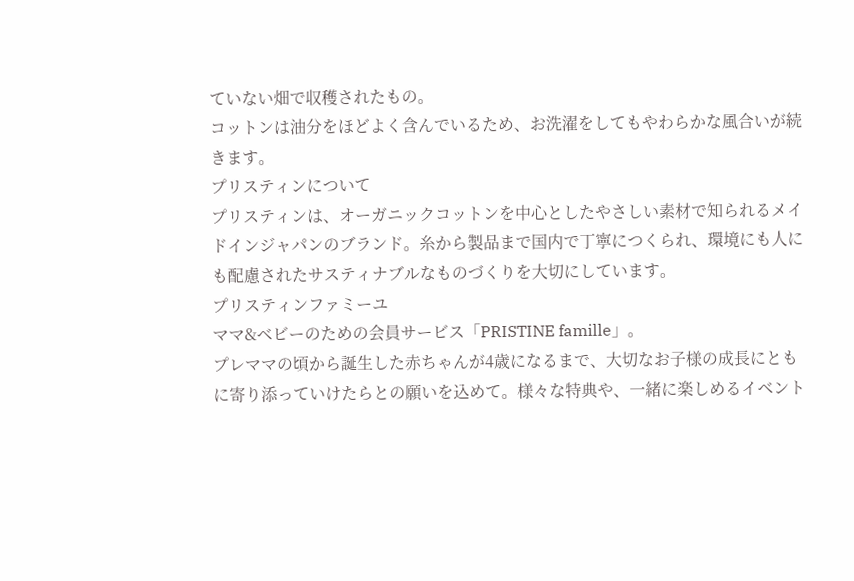ていない畑で収穫されたもの。
コットンは油分をほどよく含んでいるため、お洗濯をしてもやわらかな風合いが続きます。
プリスティンについて
プリスティンは、オーガニックコットンを中心としたやさしい素材で知られるメイドインジャパンのブランド。糸から製品まで国内で丁寧につくられ、環境にも人にも配慮されたサスティナブルなものづくりを大切にしています。
プリスティンファミーユ
ママ&ベビーのための会員サービス「PRISTINE famille」。
プレママの頃から誕生した赤ちゃんが4歳になるまで、大切なお子様の成長にともに寄り添っていけたらとの願いを込めて。様々な特典や、一緒に楽しめるイベント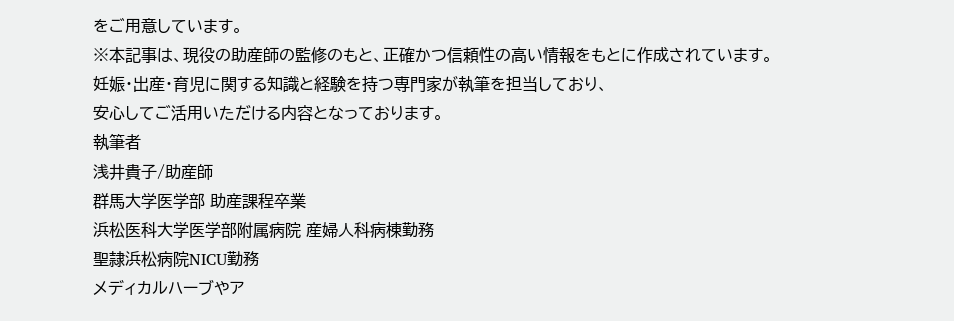をご用意しています。
※本記事は、現役の助産師の監修のもと、正確かつ信頼性の高い情報をもとに作成されています。
妊娠・出産・育児に関する知識と経験を持つ専門家が執筆を担当しており、
安心してご活用いただける内容となっております。
執筆者
浅井貴子/助産師
群馬大学医学部 助産課程卒業
浜松医科大学医学部附属病院 産婦人科病棟勤務
聖隷浜松病院NICU勤務
メディカルハーブやア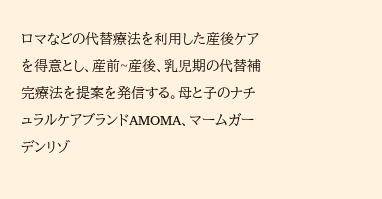ロマなどの代替療法を利用した産後ケアを得意とし、産前~産後、乳児期の代替補完療法を提案を発信する。母と子のナチュラルケアブランドAMOMA、マームガーデンリゾ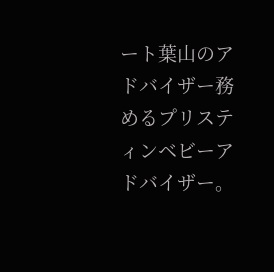ート葉山のアドバイザー務めるプリスティンベビーアドバイザー。